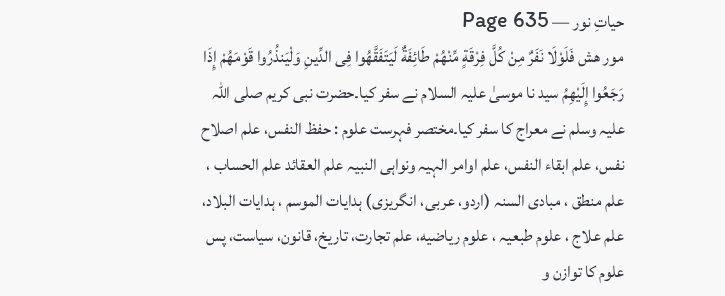حیاتِ نور — Page 635
مور هش فَلَوْلَا نَفَرٌ مِنْ كُلَّ فِرْقَةٍ مِّنْهُمْ طَائِفَةٌ لَيَتَفَقَّهُوا فِى الدِّينِ وَلْيَنذُرُوا قَوْمَهُمْ إِذَا رَجَعُوا إِلَيْهِمُ سید نا موسیٰ علیہ السلام نے سفر کیا۔حضرت نبی کریم صلی اللہ علیہ وسلم نے معراج کا سفر کیا۔مختصر فہرست علوم : حفظ النفس، علم اصلاح نفس، علم ابقاء النفس، علم اوامر الہیہ ونواہی النبیہ علم العقائد علم الحساب ، علم منطق ، مبادی السنہ (اردو، عربی، انگریزی) ہدایات الموسم ، ہدایات البلاد، علم علاج ، علوم طبعیہ ، علوم ریاضیه، علم تجارت، تاریخ، قانون، سیاست، پس علوم کا توازن و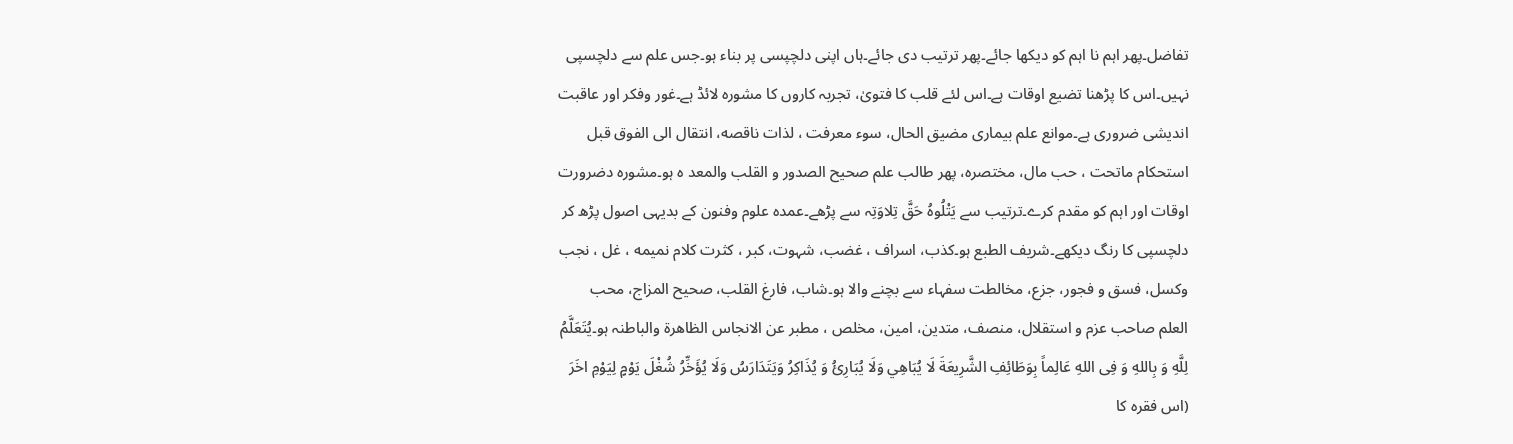تفاضل۔پھر اہم نا اہم کو دیکھا جائے۔پھر ترتیب دی جائے۔ہاں اپنی دلچپسی پر بناء ہو۔جس علم سے دلچسپی نہیں۔اس کا پڑھنا تضیع اوقات ہے۔اس لئے قلب کا فتویٰ، تجربہ کاروں کا مشورہ لائڈ ہے۔غور وفکر اور عاقبت اندیشی ضروری ہے۔موانع علم بیماری مضیق الحال، سوء معرفت ، لذات ناقصه، انتقال الى الفوق قبل استحکام ماتحت ، حب مال، مختصرہ، پھر طالب علم صحیح الصدور و القلب والمعد ہ ہو۔مشورہ دضرورت اوقات اور اہم کو مقدم کرے۔ترتیب سے يَتْلُوهُ حَقَّ تِلاوَتِہ سے پڑھے۔عمدہ علوم وفنون کے بدیہی اصول پڑھ کر دلچسپی کا رنگ دیکھے۔شریف الطبع ہو۔کذب، اسراف ، غضب، شہوت، کبر ، کثرت کلام نمیمه ، غل ، نجب وکسل، فسق و فجور، جزع، مخالطت سفہاء سے بچنے والا ہو۔شاب، فارغ القلب، صحیح المزاج، محب العلم صاحب عزم و استقلال، منصف، متدین، امین، مخلص ، مطبر عن الانجاس الظاهرة والباطنہ ہو۔يُتَعَلَّمُ لِلَّهِ وَ بِاللهِ وَ فِى اللهِ عَالِماً بِوَطَائِفِ الشَّرِيعَةَ لَا يُبَاهِي وَلَا يُبَارِئُ وَ يُذَاكِرُ وَيَتَدَارَسُ وَلَا يُؤَخِّرُ شُغْلَ يَوْمٍ لِيَوْمِ اخَرَ (اس فقرہ کا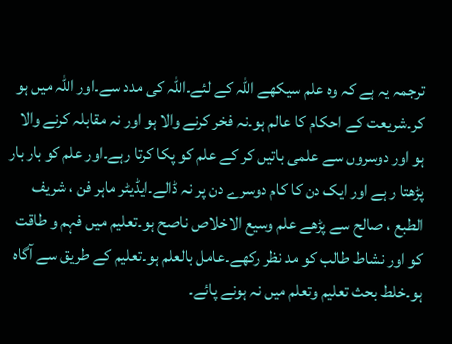ترجمہ یہ ہے کہ وہ علم سیکھے اللہ کے لئے۔اللہ کی مدد سے۔اور اللہ میں ہو کر۔شریعت کے احکام کا عالم ہو۔نہ فخر کرنے والا ہو اور نہ مقابلہ کرنے والا ہو اور دوسروں سے علمی باتیں کر کے علم کو پکا کرتا رہے۔اور علم کو بار بار پڑھتا ر ہے اور ایک دن کا کام دوسرے دن پر نہ ڈالے۔ایڈیٹر ماہر فن ، شریف الطبع ، صالح سے پڑھے علم وسیع الاخلاص ناصح ہو۔تعلیم میں فہم و طاقت کو اور نشاط طالب کو مد نظر رکھے۔عامل بالعلم ہو۔تعلیم کے طریق سے آگاہ ہو۔خلط بحث تعلیم وتعلم میں نہ ہونے پائے۔